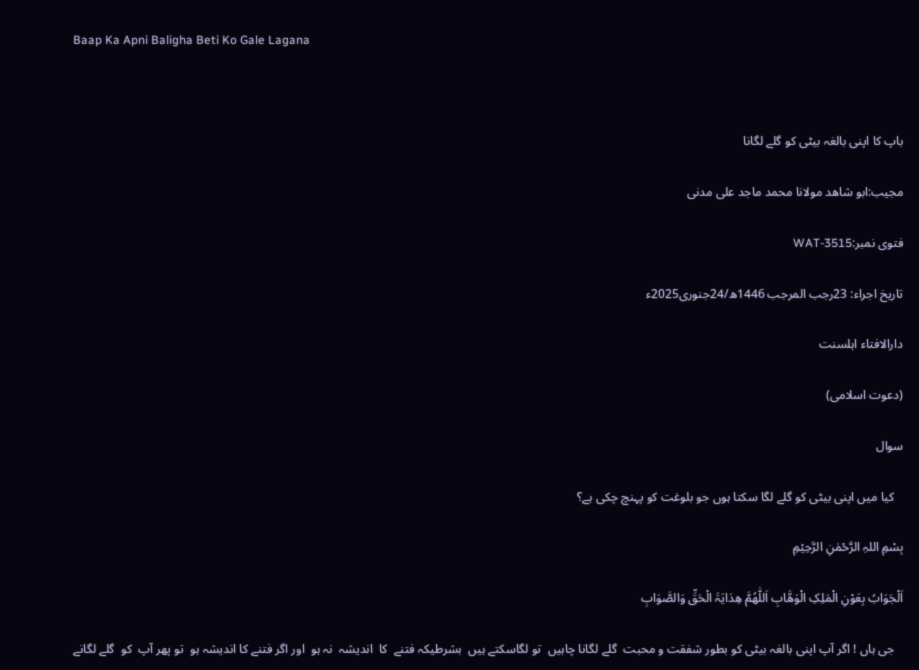Baap Ka Apni Baligha Beti Ko Gale Lagana



باپ کا اپنی بالغہ بیٹی کو گلے لگانا

مجیب:ابو شاھد مولانا محمد ماجد علی مدنی

فتوی نمبر:WAT-3515

تاریخ اجراء: 23رجب المرجب 1446ھ/24جنوری2025ء

دارالافتاء اہلسنت

(دعوت اسلامی)

سوال

   کیا میں اپنی بیٹی کو گلے لگا سکتا ہوں جو بلوغت کو پہنچ چکی ہے؟

بِسْمِ اللہِ الرَّحْمٰنِ الرَّحِیْمِ

اَلْجَوَابُ بِعَوْنِ الْمَلِکِ الْوَھَّابِ اَللّٰھُمَّ ھِدَایَۃَ الْحَقِّ وَالصَّوَابِ

   جی ہاں ! اگر آپ اپنی بالغہ بیٹی کو بطور شفقت و محبت  گلے لگانا چاہیں  تو لگاسکتے ہیں  بشرطیکہ فتنے  کا  اندیشہ  نہ ہو  اور اگر فتنے کا اندیشہ ہو  تو پھر آپ  کو  گلے لگانے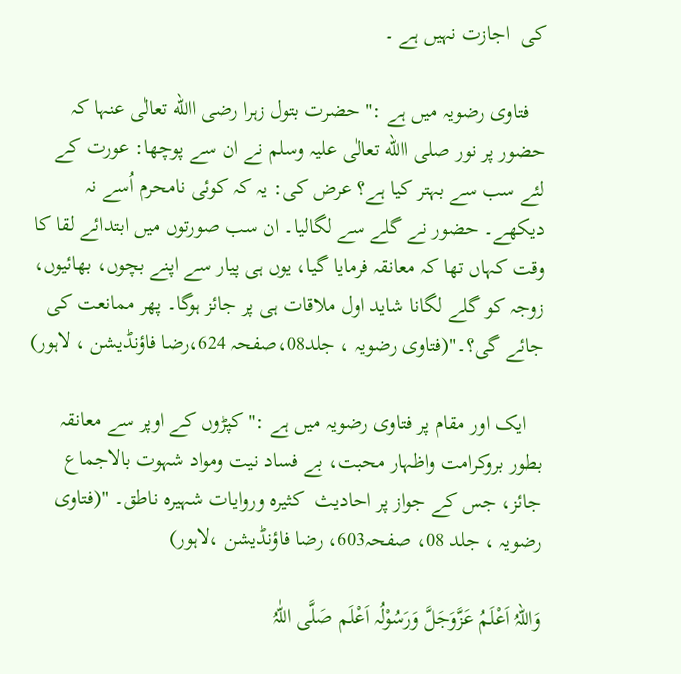کی  اجازت نہیں ہے ۔

   فتاوی رضویہ میں ہے :" حضرت بتول زہرا رضی االله تعالٰی عنہا کہ حضور پر نور صلی االله تعالٰی علیہ وسلم نے ان سے پوچھا: عورت کے لئے سب سے بہتر کیا ہے؟ عرض کی: یہ کہ کوئی نامحرم اُسے نہ دیکھے۔ حضور نے گلے سے لگالیا۔ ان سب صورتوں میں ابتدائے لقا کا وقت کہاں تھا کہ معانقہ فرمایا گیا، یوں ہی پیار سے اپنے بچوں، بھائیوں، زوجہ کو گلے لگانا شاید اول ملاقات ہی پر جائز ہوگا۔ پھر ممانعت کی جائے گی؟۔"(فتاوی رضویہ ، جلد08،صفحہ 624،رضا فاؤنڈیشن ، لاہور)

   ایک اور مقام پر فتاوی رضویہ میں ہے :" کپڑوں کے اوپر سے معانقہ بطور بروکرامت واظہار محبت، بے فساد نیت ومواد شہوت بالاجماع جائز، جس کے جواز پر احادیث  کثیرہ وروایات شہیرہ ناطق۔ "(فتاوی رضویہ ، جلد 08، صفحہ603، رضا فاؤنڈیشن ،لاہور)

وَاللہُ اَعْلَمُ عَزَّوَجَلَّ وَرَسُوْلُہ اَعْلَم صَلَّی اللّٰہُ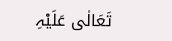تَعَالٰی عَلَیْہِ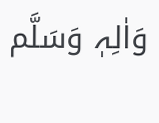وَاٰلِہٖ وَسَلَّم